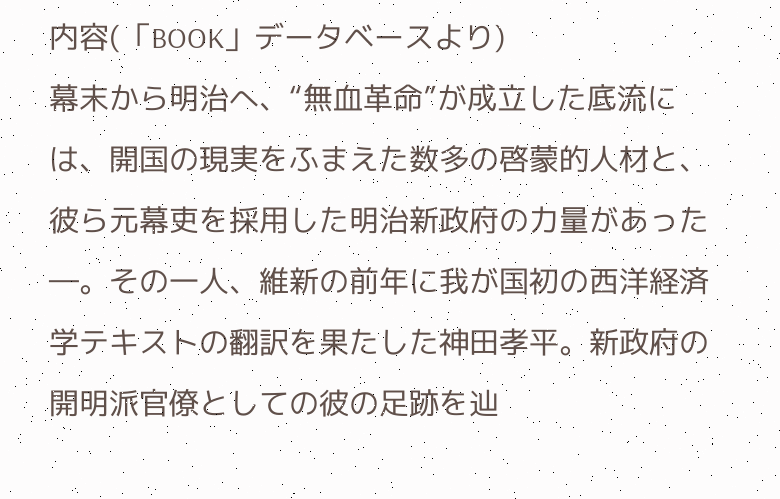内容(「BOOK」データベースより)
幕末から明治へ、“無血革命”が成立した底流には、開国の現実をふまえた数多の啓蒙的人材と、彼ら元幕吏を採用した明治新政府の力量があった―。その一人、維新の前年に我が国初の西洋経済学テキストの翻訳を果たした神田孝平。新政府の開明派官僚としての彼の足跡を辿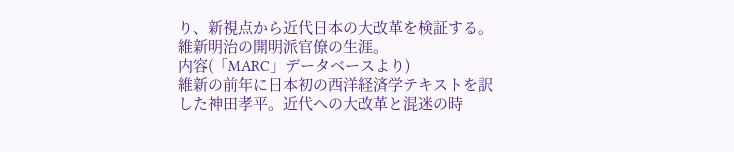り、新視点から近代日本の大改革を検証する。維新明治の開明派官僚の生涯。
内容(「MARC」データベースより)
維新の前年に日本初の西洋経済学テキストを訳した神田孝平。近代への大改革と混迷の時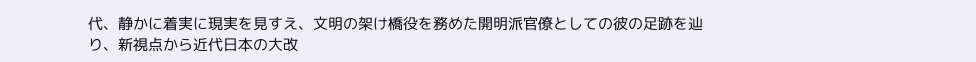代、静かに着実に現実を見すえ、文明の架け橋役を務めた開明派官僚としての彼の足跡を辿り、新視点から近代日本の大改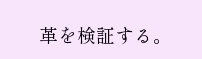革を検証する。